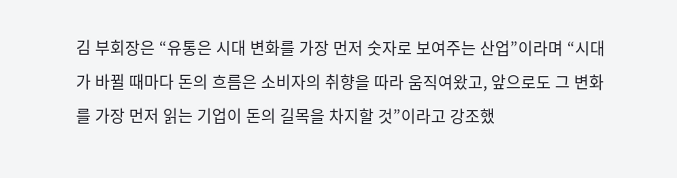김 부회장은 “유통은 시대 변화를 가장 먼저 숫자로 보여주는 산업”이라며 “시대가 바뀔 때마다 돈의 흐름은 소비자의 취향을 따라 움직여왔고, 앞으로도 그 변화를 가장 먼저 읽는 기업이 돈의 길목을 차지할 것”이라고 강조했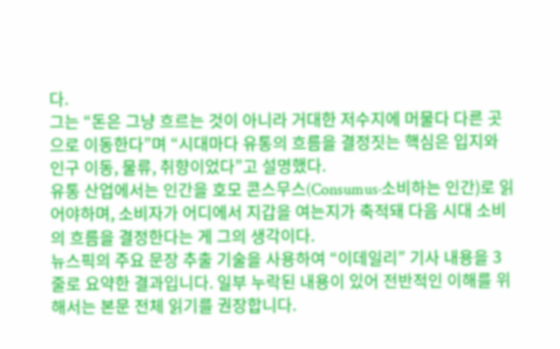다.
그는 “돈은 그냥 흐르는 것이 아니라 거대한 저수지에 머물다 다른 곳으로 이동한다”며 “시대마다 유통의 흐름을 결정짓는 핵심은 입지와 인구 이동, 물류, 취향이었다”고 설명했다.
유통 산업에서는 인간을 호모 콘스무스(Consumus·소비하는 인간)로 읽어야하며, 소비자가 어디에서 지갑을 여는지가 축적돼 다음 시대 소비의 흐름을 결정한다는 게 그의 생각이다.
뉴스픽의 주요 문장 추출 기술을 사용하여 “이데일리” 기사 내용을 3줄로 요약한 결과입니다. 일부 누락된 내용이 있어 전반적인 이해를 위해서는 본문 전체 읽기를 권장합니다.